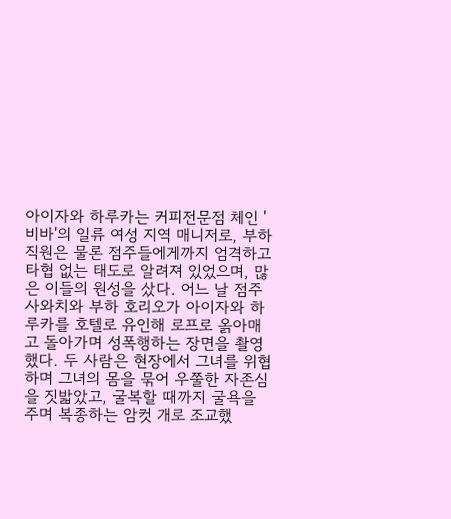아이자와 하루카는 커피전문점 체인 '비바'의 일류 여성 지역 매니저로, 부하 직원은 물론 점주들에게까지 엄격하고 타협 없는 태도로 알려져 있었으며, 많은 이들의 원성을 샀다. 어느 날 점주 사와치와 부하 호리오가 아이자와 하루카를 호텔로 유인해 로프로 옭아매고 돌아가며 성폭행하는 장면을 촬영했다. 두 사람은 현장에서 그녀를 위협하며 그녀의 몸을 묶어 우쭐한 자존심을 짓밟았고, 굴복할 때까지 굴욕을 주며 복종하는 암컷 개로 조교했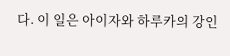다. 이 일은 아이자와 하루카의 강인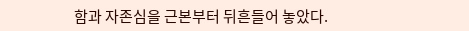함과 자존심을 근본부터 뒤흔들어 놓았다.